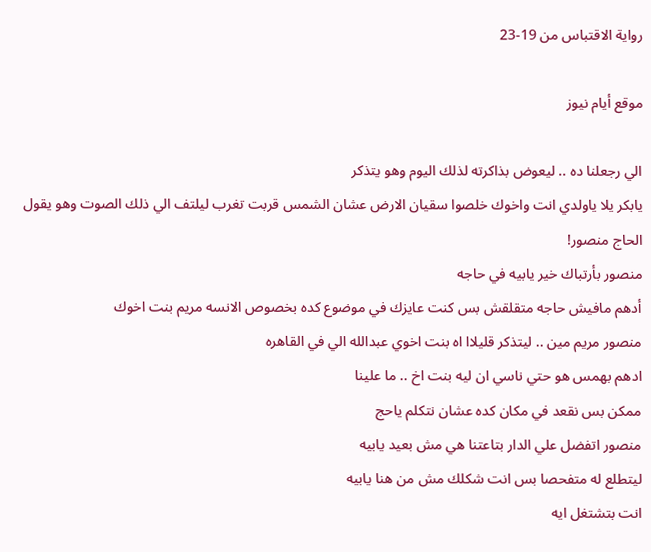رواية الاقتباس من 19-23

موقع أيام نيوز

الي رجعلنا ده .. ليعوض بذاكرته لذلك اليوم وهو يتذكر
يابكر يلا ياولدي انت واخوك خلصوا سقيان الارض عشان الشمس قربت تغرب ليلتف الي ذلك الصوت وهو يقول
الحاج منصور!
منصور بأرتباك خير يابيه في حاجه
أدهم مافيش حاجه متقلقش بس كنت عايزك في موضوع كده بخصوص الانسه مريم بنت اخوك
منصور مريم مين .. ليتذكر قليلاا اه بنت اخوي عبدالله الي في القاهره
ادهم بهمس هو حتي ناسي ان ليه بنت اخ .. ما علينا
ممكن بس نقعد في مكان كده عشان نتكلم ياحج
منصور اتفضل علي الدار بتاعتنا هي مش بعيد يابيه
ليتطلع له متفحصا بس انت شكلك مش من هنا يابيه
انت بتشتغل ايه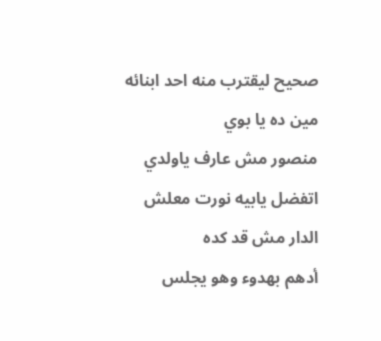صحيح ليقترب منه احد ابنائه مين ده يا بوي
منصور مش عارف ياولدي اتفضل يابيه نورت معلش الدار مش قد كده
أدهم بهدوء وهو يجلس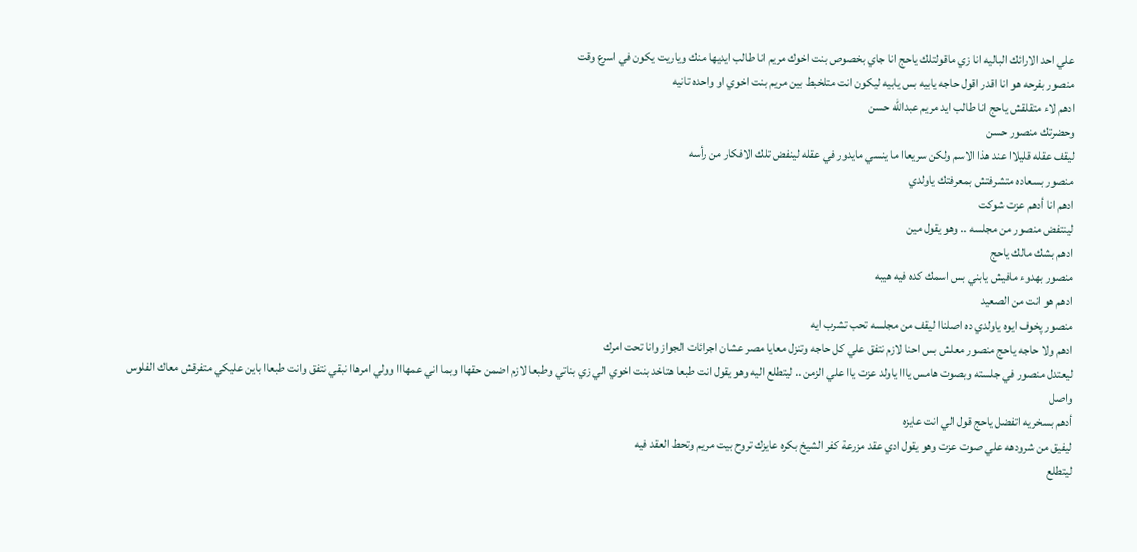علي احد الارائك الباليه انا زي ماقولتلك ياحج انا جاي بخصوص بنت اخوك مريم انا طالب ايديها منك وياريت يكون في اسرع وقت
منصور بفرحه هو انا اقدر اقول حاجه يابيه بس يابيه ليكون انت متلخبط بين مريم بنت اخوي او واحده تانيه
ادهم لاء متقلقش ياحج انا طالب ايد مريم عبدالله حسن
وحضرتك منصور حسن
ليقف عقله قليلاا عند هذا الاسم ولكن سريعاا ما ينسي مايدور في عقله لينفض تلك الافكار من رأسه
منصور بسعاده متشرفتش بمعرفتك ياولدي
ادهم انا أدهم عزت شوكت
لينتفض منصور من مجلسه .. وهو يقول مين
ادهم بشك مالك ياحج
منصور بهدوء مافيش يابني بس اسمك كده فيه هيبه
ادهم هو انت من الصعيد
منصور پخوف ايوه ياولدي ده اصلناا ليقف من مجلسه تحب تشرب ايه
ادهم ولا حاجه ياحج منصور معلش بس احنا لازم نتفق علي كل حاجه وتنزل معايا مصر عشان اجرائات الجواز وانا تحت امرك
ليعتدل منصور في جلسته وبصوت هامس يااا ياولد عزت ياا علي الزمن .. ليتطلع اليه وهو يقول انت طبعا هتاخد بنت اخوي الي زي بناتي وطبعا لازم اضمن حقهاا وبما اني عمهااا وولي امرهاا نبقي نتفق وانت طبعاا باين عليكي متفرقش معاك الفلوس واصل
أدهم بسخريه اتفضل ياحج قول الي انت عايزه
ليفيق من شرودهه علي صوت عزت وهو يقول ادي عقد مزرعة كفر الشيخ بكره عايزك تروح بيت مريم وتحط العقد فيه
ليتطلع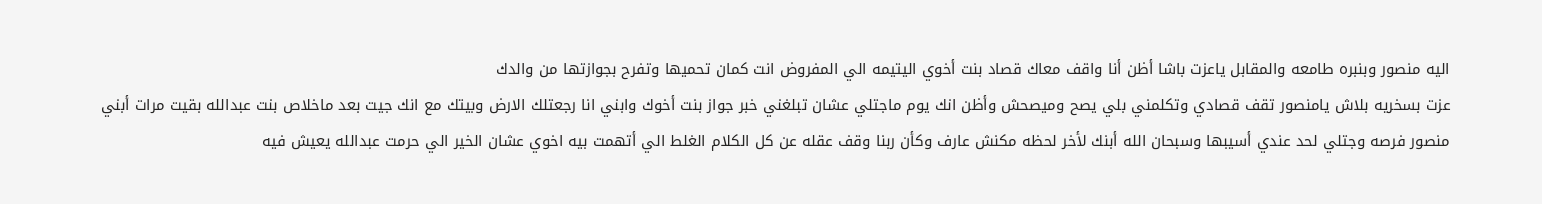اليه منصور وبنبره طامعه والمقابل ياعزت باشا أظن أنا واقف معاك قصاد بنت أخوي اليتيمه الي المفروض انت كمان تحميها وتفرح بجوازتها من والدك
عزت بسخريه بلاش يامنصور تقف قصادي وتكلمني بلي يصح وميصحش وأظن انك يوم ماجتلي عشان تبلغني خبر جواز بنت أخوك وابني انا رجعتلك الارض وبيتك مع انك جيت بعد ماخلاص بنت عبدالله بقيت مرات أبني
منصور فرصه وجتلي لحد عندي أسيبها وسبحان الله أبنك لأخر لحظه مكنش عارف وكأن ربنا وقف عقله عن كل الكلام الغلط الي أتهمت بيه اخوي عشان الخير الي حرمت عبدالله يعيش فيه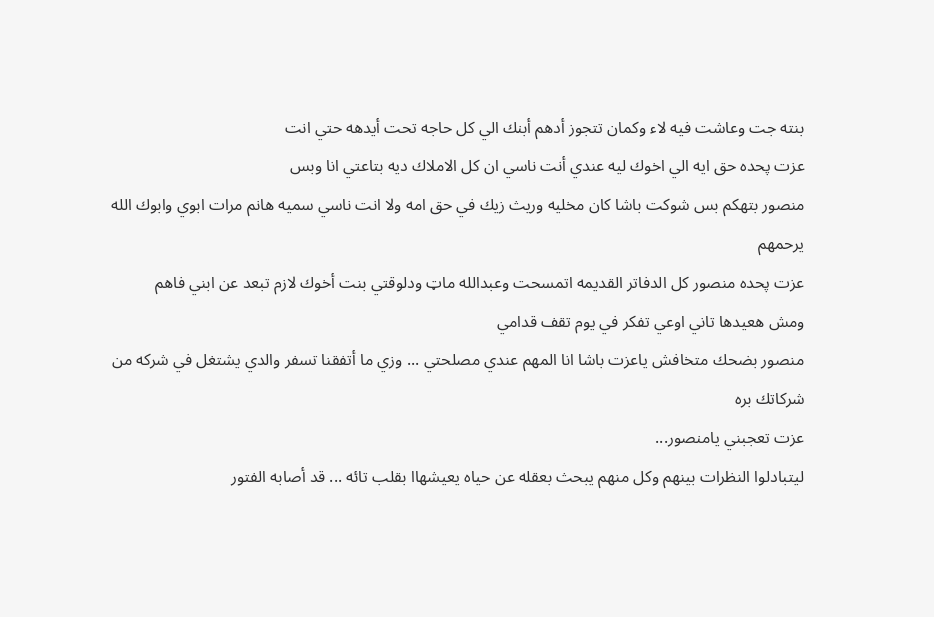بنته جت وعاشت فيه لاء وكمان تتجوز أدهم أبنك الي كل حاجه تحت أيدهه حتي انت
عزت پحده حق ايه الي اخوك ليه عندي أنت ناسي ان كل الاملاك ديه بتاعتي انا وبس
منصور بتهكم بس شوكت باشا كان مخليه وريث زيك في حق امه ولا انت ناسي سميه هانم مرات ابوي وابوك الله يرحمهم
عزت پحده منصور كل الدفاتر القديمه اتمسحت وعبدالله ماټ ودلوقتي بنت أخوك لازم تبعد عن ابني فاهم
ومش هعيدها تاني اوعي تفكر في يوم تقف قدامي
منصور بضحك متخافش ياعزت باشا انا المهم عندي مصلحتي ... وزي ما أتفقنا تسفر والدي يشتغل في شركه من شركاتك بره
عزت تعجبني يامنصور...
ليتبادلوا النظرات بينهم وكل منهم يبحث بعقله عن حياه يعيشهاا بقلب تائه ... قد أصابه الفتور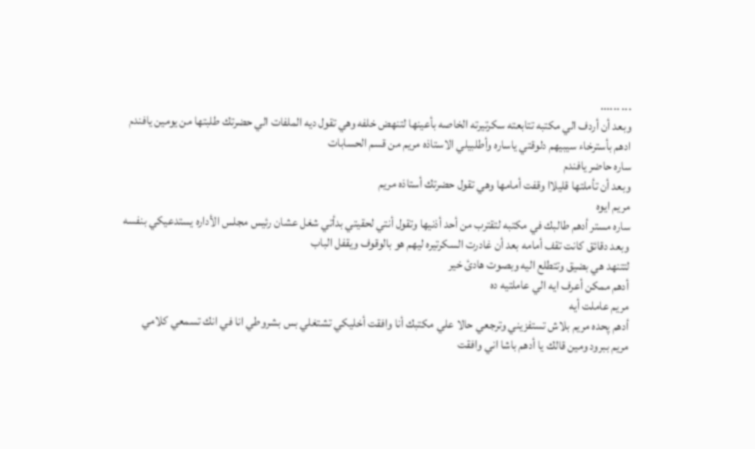... ......
وبعد أن أردف الي مكتبه تتابعته سكرتيرته الخاصه بأعينها لتنهض خلفه وهي تقول ديه الملفات الي حضرتك طلبتها من يومين يافندم
ادهم بأسترخاء سيبيهم دلوقتي ياساره وأطلبيلي الاستاذه مريم من قسم الحسابات
ساره حاضر يافندم
وبعد أن تأملتها قليلاا وقفت أمامها وهي تقول حضرتك أستاذه مريم
مريم ايوه
ساره مستر أدهم طالبك في مكتبه لتقترب من أحد أذنيها وتقول أنتي لحقيتي بدأتي شغل عشان رئيس مجلس الأداره يستدعيكي بنفسه
وبعد دقائق كانت تقف أمامه بعد أن غادرت السكرتيره ليهم هو بالوقوف ويقفل الباب
لتتنهد هي بضيق وتتطلع اليه وبصوت هادئ خير
أدهم ممكن أعرف ايه الي عاملتيه ده
مريم عاملت أيه
أدهم پحده مريم بلاش تستفزيني وترجعي حالا علي مكتبك أنا وافقت أخليكي تشتغلي بس بشروطي انا في انك تسمعي كلامي
مريم ببرود ومين قالك يا أدهم باشا اني وافقت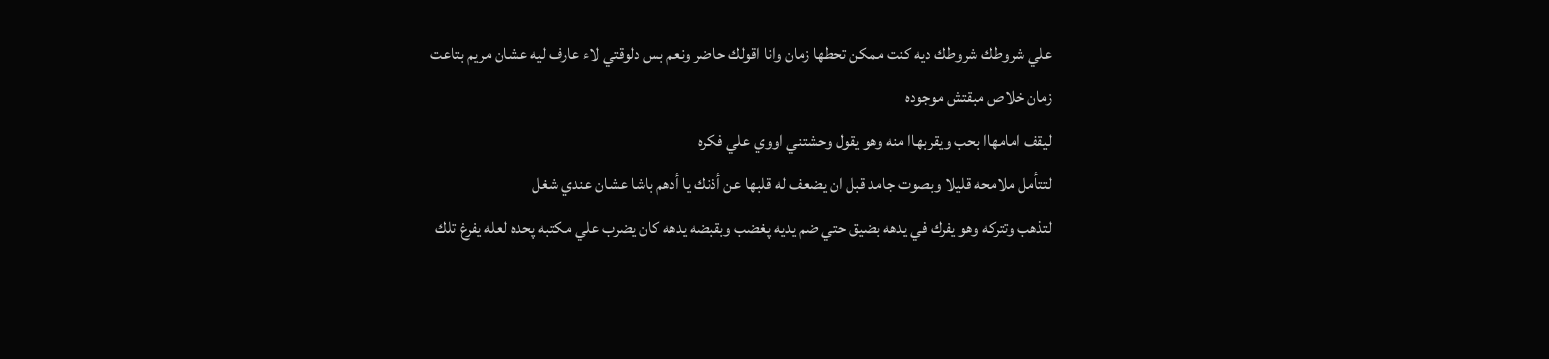علي شروطك شروطك ديه كنت ممكن تحطها زمان وانا اقولك حاضر ونعم بس دلوقتي لاء عارف ليه عشان مريم بتاعت زمان خلاص مبقتش موجوده
ليقف امامهاا بحب ويقربهاا منه وهو يقول وحشتني اووي علي فكره
لتتأمل ملامحه قليلا وبصوت جامد قبل ان يضعف له قلبها عن أذنك يا أدهم باشا عشان عندي شغل
لتذهب وتتركه وهو يفرك في يدهه بضيق حتي ضم يديه پغضب وبقبضه يدهه كان يضرب علي مكتبه پحده لعله يفرغ تلك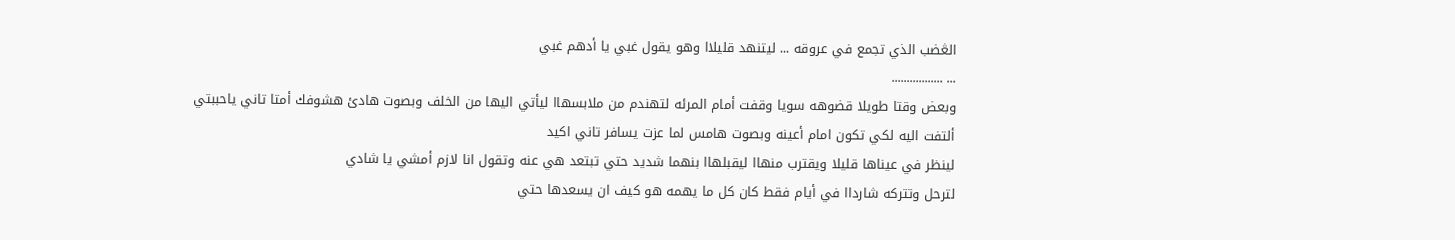الڠضب الذي تجمع في عروقه ... ليتنهد قليلاا وهو يقول غبي يا أدهم غبي
... .................
وبعض وقتا طويلا قضوهه سويا وقفت أمام المرئه لتهندم من ملابسهاا ليأتي اليها من الخلف وبصوت هادئ هشوفك أمتا تاني ياحببتي
ألتفت اليه لكي تكون امام أعينه وبصوت هامس لما عزت يسافر تاني اكيد
لينظر في عيناها قليلا ويقترب منهاا ليقبلهاا بنهما شديد حتي تبتعد هي عنه وتقول انا لازم أمشي يا شادي
لترحل وتتركه شارداا في أيام فقط كان كل ما يهمه هو كيف ان يسعدها حتي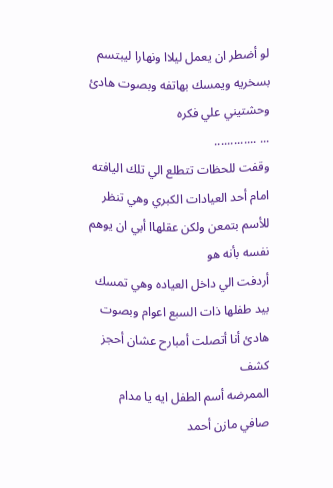لو أضطر ان يعمل ليلاا ونهارا ليبتسم بسخريه ويمسك بهاتفه وبصوت هادئ وحشتيني علي فكره
... .............
وقفت للحظات تتطلع الي تلك اليافته امام أحد العيادات الكبري وهي تنظر للأسم بتمعن ولكن عقلهاا أبي ان يوهم نفسه بأنه هو
أردفت الي داخل العياده وهي تمسك بيد طفلها ذات السبع اعوام وبصوت هادئ أنا أتصلت أمبارح عشان أحجز كشف
الممرضه أسم الطفل ايه يا مدام
صافي مازن أحمد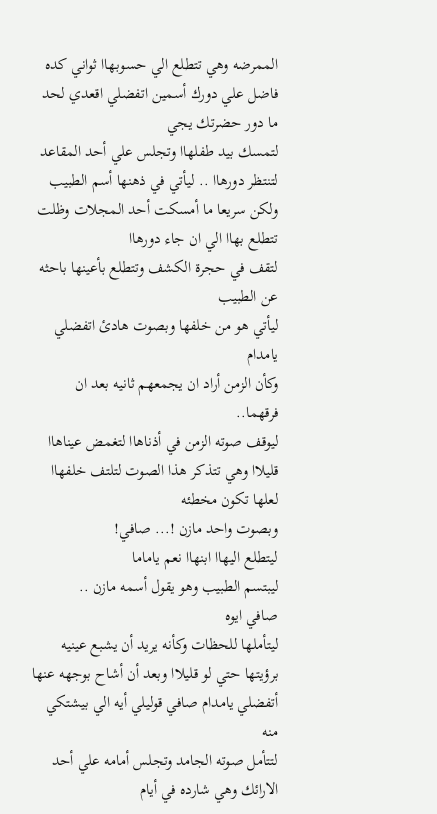الممرضه وهي تتطلع الي حسوبهاا ثواني كده فاضل علي دورك أسمين اتفضلي اقعدي لحد ما دور حضرتك يجي
لتمسك بيد طفلهاا وتجلس علي أحد المقاعد لتنتظر دورهاا .. ليأتي في ذهنها أسم الطبيب ولكن سريعا ما أمسكت أحد المجلات وظلت تتطلع بهاا الي ان جاء دورهاا
لتقف في حجرة الكشف وتتطلع بأعينها باحثه عن الطبيب
ليأتي هو من خلفها وبصوت هادئ اتفضلي يامدام
وكأن الزمن أراد ان يجمعهم ثانيه بعد ان فرقهما..
ليوقف صوته الزمن في أذناهاا لتغمض عيناهاا قليلاا وهي تتذكر هذا الصوت لتلتف خلفهاا لعلها تكون مخطئه
وبصوت واحد مازن !... صافي!
ليتطلع اليهاا ابنهاا نعم ياماما
ليبتسم الطبيب وهو يقول أسمه مازن ..
صافي ايوه
ليتأملها للحظات وكأنه يريد أن يشبع عينيه برؤيتها حتي لو قليلاا وبعد أن أشاح بوجهه عنها أتفضلي يامدام صافي قوليلي أيه الي بيشتكي منه
لتتأمل صوته الجامد وتجلس أمامه علي أحد الارائك وهي شارده في أيام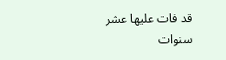قد فات عليها عشر سنوات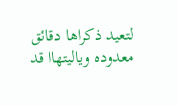لتعيد ذكراها دقائق معدوده وياليتهاا قد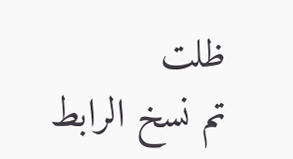ظلت
تم نسخ الرابط